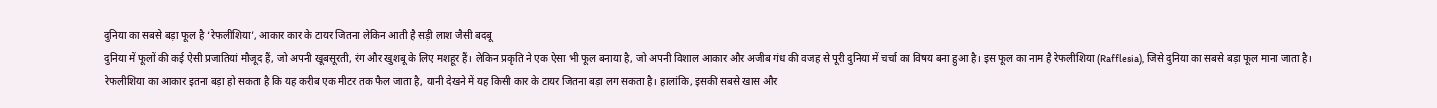दुनिया का सबसे बड़ा फूल है ‘रेफलीशिया’, आकार कार के टायर जितना लेकिन आती है सड़ी लाश जैसी बदबू
दुनिया में फूलों की कई ऐसी प्रजातियां मौजूद हैं, जो अपनी खूबसूरती, रंग और खुशबू के लिए मशहूर हैं। लेकिन प्रकृति ने एक ऐसा भी फूल बनाया है, जो अपनी विशाल आकार और अजीब गंध की वजह से पूरी दुनिया में चर्चा का विषय बना हुआ है। इस फूल का नाम है रेफलीशिया (Rafflesia), जिसे दुनिया का सबसे बड़ा फूल माना जाता है।
रेफलीशिया का आकार इतना बड़ा हो सकता है कि यह करीब एक मीटर तक फैल जाता है, यानी देखने में यह किसी कार के टायर जितना बड़ा लग सकता है। हालांकि, इसकी सबसे खास और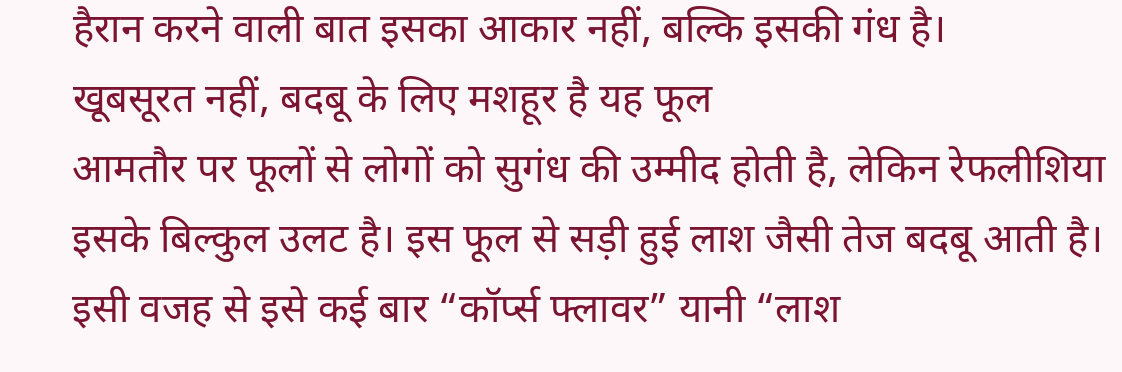हैरान करने वाली बात इसका आकार नहीं, बल्कि इसकी गंध है।
खूबसूरत नहीं, बदबू के लिए मशहूर है यह फूल
आमतौर पर फूलों से लोगों को सुगंध की उम्मीद होती है, लेकिन रेफलीशिया इसके बिल्कुल उलट है। इस फूल से सड़ी हुई लाश जैसी तेज बदबू आती है। इसी वजह से इसे कई बार “कॉर्प्स फ्लावर” यानी “लाश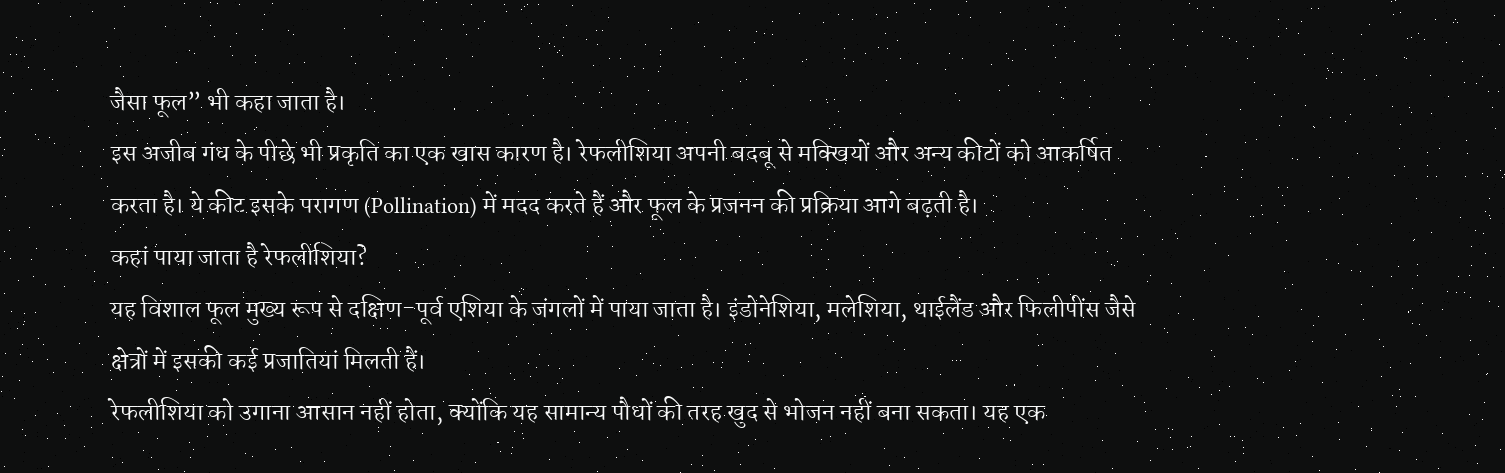जैसा फूल” भी कहा जाता है।
इस अजीब गंध के पीछे भी प्रकृति का एक खास कारण है। रेफलीशिया अपनी बदबू से मक्खियों और अन्य कीटों को आकर्षित करता है। ये कीट इसके परागण (Pollination) में मदद करते हैं और फूल के प्रजनन की प्रक्रिया आगे बढ़ती है।
कहां पाया जाता है रेफलीशिया?
यह विशाल फूल मुख्य रूप से दक्षिण-पूर्व एशिया के जंगलों में पाया जाता है। इंडोनेशिया, मलेशिया, थाईलैंड और फिलीपींस जैसे क्षेत्रों में इसकी कई प्रजातियां मिलती हैं।
रेफलीशिया को उगाना आसान नहीं होता, क्योंकि यह सामान्य पौधों की तरह खुद से भोजन नहीं बना सकता। यह एक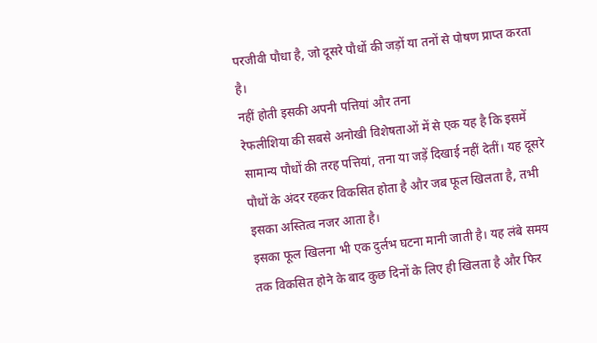परजीवी पौधा है, जो दूसरे पौधों की जड़ों या तनों से पोषण प्राप्त करता है।
नहीं होती इसकी अपनी पत्तियां और तना
रेफलीशिया की सबसे अनोखी विशेषताओं में से एक यह है कि इसमें सामान्य पौधों की तरह पत्तियां, तना या जड़ें दिखाई नहीं देतीं। यह दूसरे पौधों के अंदर रहकर विकसित होता है और जब फूल खिलता है, तभी इसका अस्तित्व नजर आता है।
इसका फूल खिलना भी एक दुर्लभ घटना मानी जाती है। यह लंबे समय तक विकसित होने के बाद कुछ दिनों के लिए ही खिलता है और फिर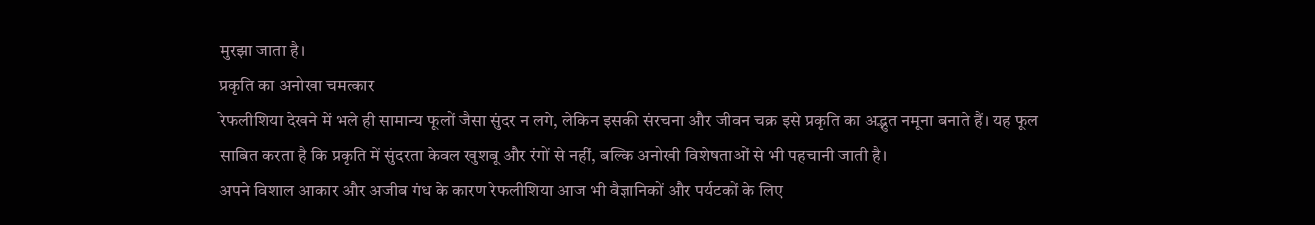मुरझा जाता है।
प्रकृति का अनोखा चमत्कार
रेफलीशिया देखने में भले ही सामान्य फूलों जैसा सुंदर न लगे, लेकिन इसकी संरचना और जीवन चक्र इसे प्रकृति का अद्भुत नमूना बनाते हैं। यह फूल साबित करता है कि प्रकृति में सुंदरता केवल खुशबू और रंगों से नहीं, बल्कि अनोखी विशेषताओं से भी पहचानी जाती है।
अपने विशाल आकार और अजीब गंध के कारण रेफलीशिया आज भी वैज्ञानिकों और पर्यटकों के लिए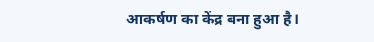आकर्षण का केंद्र बना हुआ है।